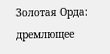Золотая Орда: дремлющее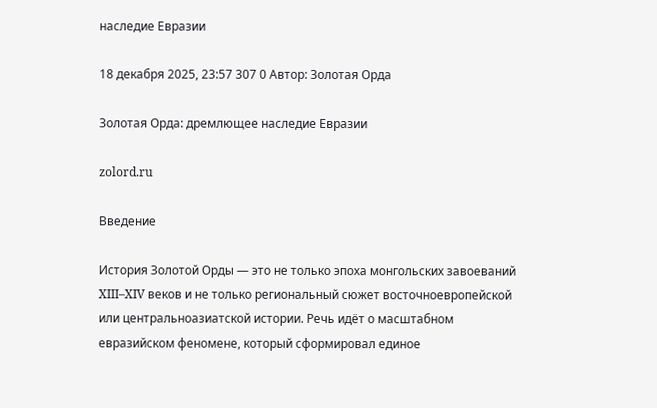наследие Евразии

18 декабря 2025, 23:57 307 0 Автор: Золотая Орда

Золотая Орда: дремлющее наследие Евразии

zolord.ru

Введение

История Золотой Орды — это не только эпоха монгольских завоеваний XIII–XIV веков и не только региональный сюжет восточноевропейской или центральноазиатской истории. Речь идёт о масштабном евразийском феномене, который сформировал единое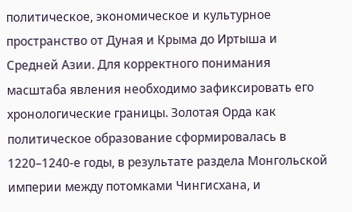политическое, экономическое и культурное пространство от Дуная и Крыма до Иртыша и Средней Азии. Для корректного понимания масштаба явления необходимо зафиксировать его хронологические границы. Золотая Орда как политическое образование сформировалась в 1220–1240-е годы, в результате раздела Монгольской империи между потомками Чингисхана, и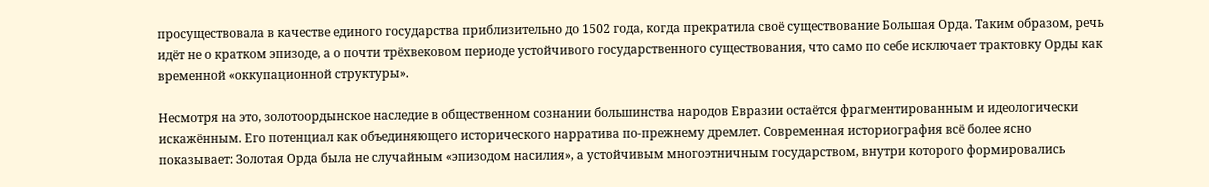просуществовала в качестве единого государства приблизительно до 1502 года, когда прекратила своё существование Большая Орда. Таким образом, речь идёт не о кратком эпизоде, а о почти трёхвековом периоде устойчивого государственного существования, что само по себе исключает трактовку Орды как временной «оккупационной структуры».

Несмотря на это, золотоордынское наследие в общественном сознании большинства народов Евразии остаётся фрагментированным и идеологически искажённым. Его потенциал как объединяющего исторического нарратива по-прежнему дремлет. Современная историография всё более ясно показывает: Золотая Орда была не случайным «эпизодом насилия», а устойчивым многоэтничным государством, внутри которого формировались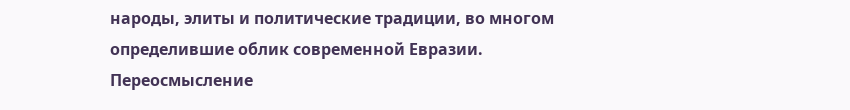народы, элиты и политические традиции, во многом определившие облик современной Евразии. Переосмысление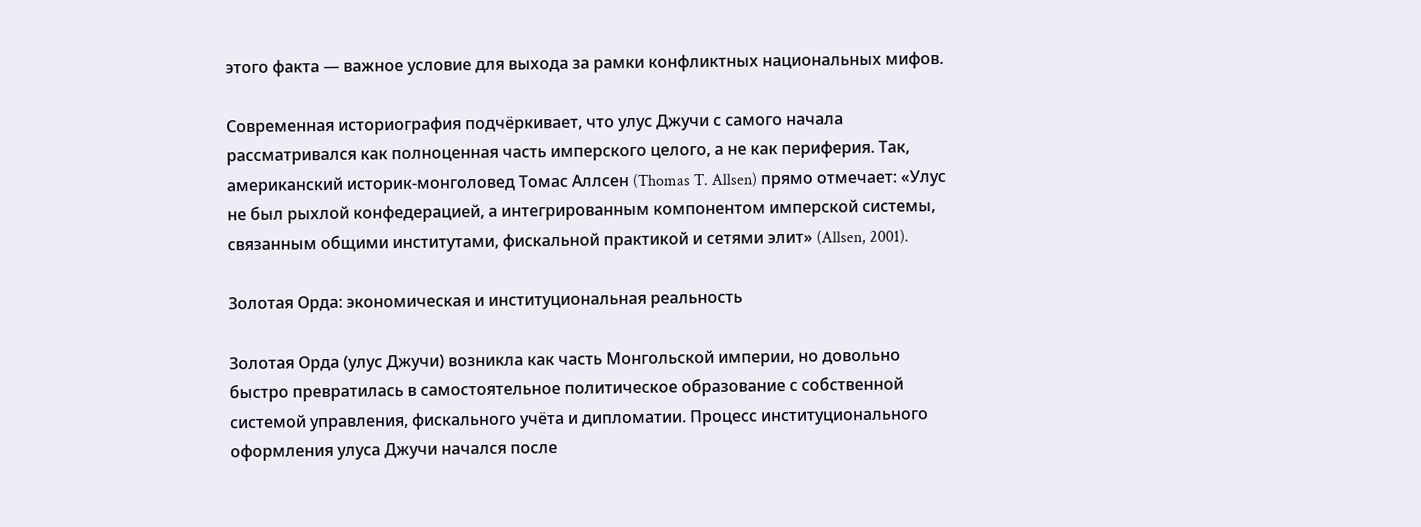этого факта — важное условие для выхода за рамки конфликтных национальных мифов.

Современная историография подчёркивает, что улус Джучи с самого начала рассматривался как полноценная часть имперского целого, а не как периферия. Так, американский историк-монголовед Томас Аллсен (Thomas T. Allsen) прямо отмечает: «Улус не был рыхлой конфедерацией, а интегрированным компонентом имперской системы, связанным общими институтами, фискальной практикой и сетями элит» (Allsen, 2001).

Золотая Орда: экономическая и институциональная реальность

Золотая Орда (улус Джучи) возникла как часть Монгольской империи, но довольно быстро превратилась в самостоятельное политическое образование с собственной системой управления, фискального учёта и дипломатии. Процесс институционального оформления улуса Джучи начался после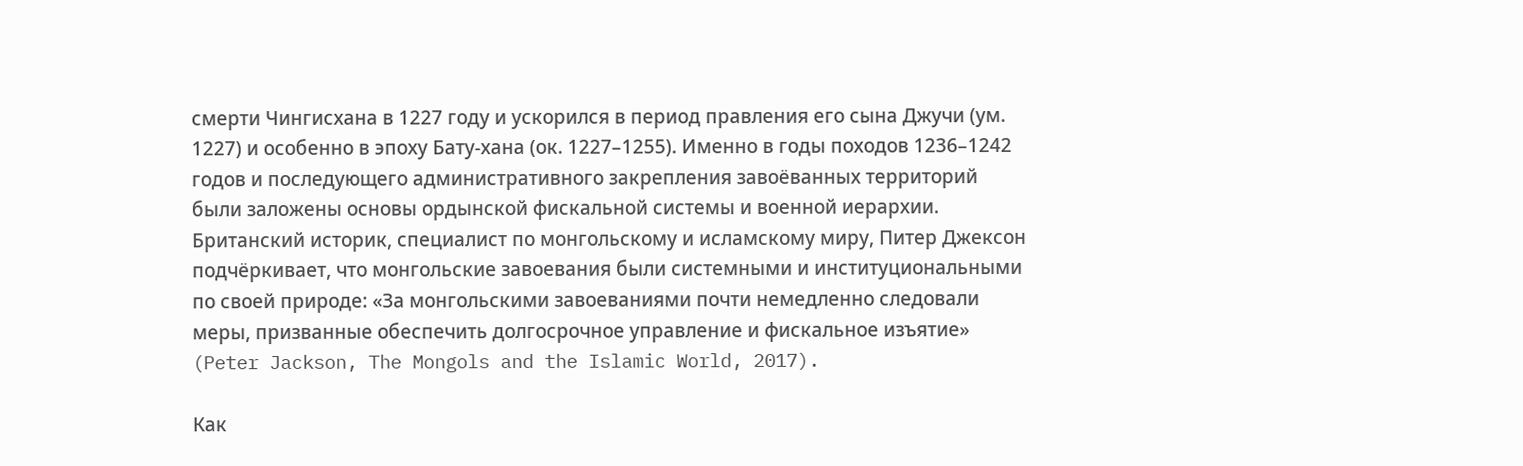смерти Чингисхана в 1227 году и ускорился в период правления его сына Джучи (ум. 1227) и особенно в эпоху Бату-хана (ок. 1227–1255). Именно в годы походов 1236–1242 годов и последующего административного закрепления завоёванных территорий были заложены основы ордынской фискальной системы и военной иерархии. Британский историк, специалист по монгольскому и исламскому миру, Питер Джексон подчёркивает, что монгольские завоевания были системными и институциональными по своей природе: «За монгольскими завоеваниями почти немедленно следовали меры, призванные обеспечить долгосрочное управление и фискальное изъятие» (Peter Jackson, The Mongols and the Islamic World, 2017).

Как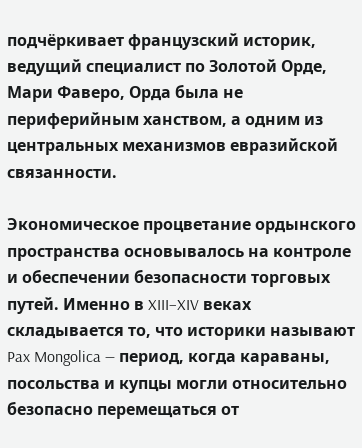подчёркивает французский историк, ведущий специалист по Золотой Орде, Мари Фаверо, Орда была не периферийным ханством, а одним из центральных механизмов евразийской связанности.

Экономическое процветание ордынского пространства основывалось на контроле и обеспечении безопасности торговых путей. Именно в XIII–XIV веках складывается то, что историки называют Pax Mongolica — период, когда караваны, посольства и купцы могли относительно безопасно перемещаться от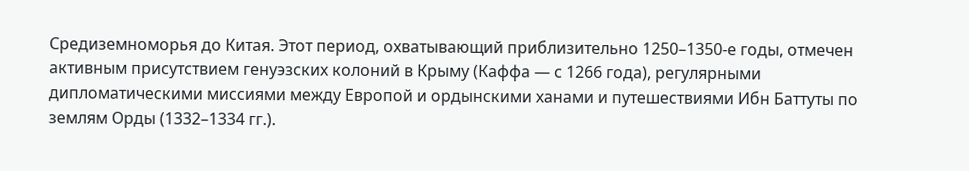Средиземноморья до Китая. Этот период, охватывающий приблизительно 1250–1350-е годы, отмечен активным присутствием генуэзских колоний в Крыму (Каффа — с 1266 года), регулярными дипломатическими миссиями между Европой и ордынскими ханами и путешествиями Ибн Баттуты по землям Орды (1332–1334 гг.).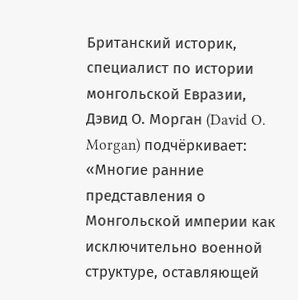Британский историк, специалист по истории монгольской Евразии, Дэвид О. Морган (David O. Morgan) подчёркивает: «Многие ранние представления о Монгольской империи как исключительно военной структуре, оставляющей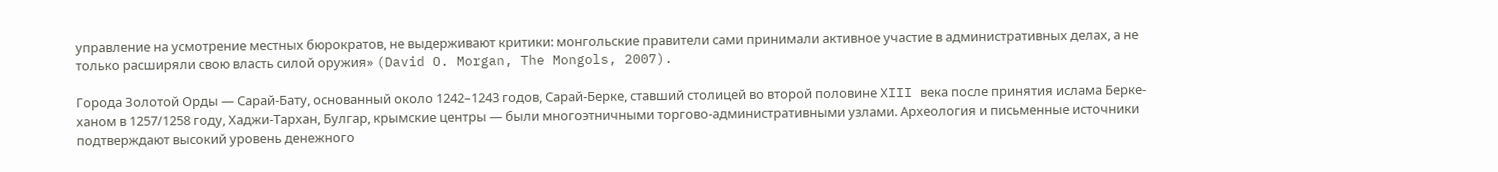управление на усмотрение местных бюрократов, не выдерживают критики: монгольские правители сами принимали активное участие в административных делах, а не только расширяли свою власть силой оружия» (David O. Morgan, The Mongols, 2007).

Города Золотой Орды — Сарай-Бату, основанный около 1242–1243 годов, Сарай-Берке, ставший столицей во второй половине XIII века после принятия ислама Берке-ханом в 1257/1258 году, Хаджи-Тархан, Булгар, крымские центры — были многоэтничными торгово-административными узлами. Археология и письменные источники подтверждают высокий уровень денежного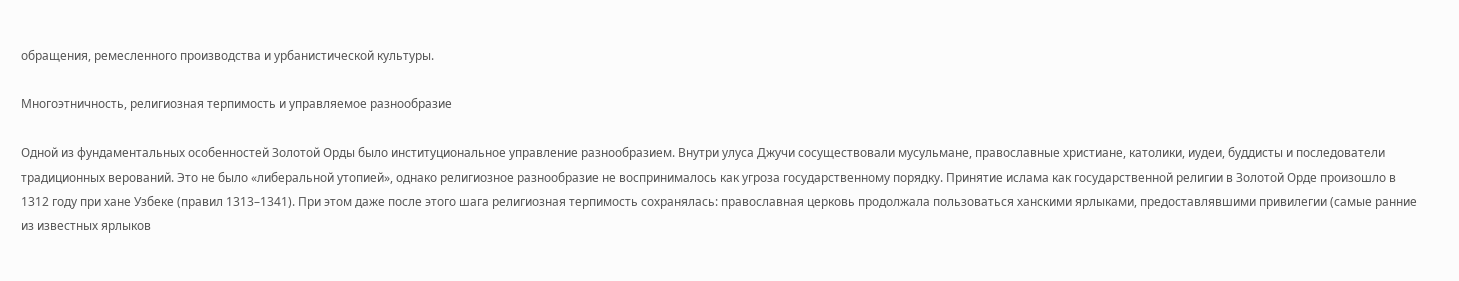обращения, ремесленного производства и урбанистической культуры.

Многоэтничность, религиозная терпимость и управляемое разнообразие

Одной из фундаментальных особенностей Золотой Орды было институциональное управление разнообразием. Внутри улуса Джучи сосуществовали мусульмане, православные христиане, католики, иудеи, буддисты и последователи традиционных верований. Это не было «либеральной утопией», однако религиозное разнообразие не воспринималось как угроза государственному порядку. Принятие ислама как государственной религии в Золотой Орде произошло в 1312 году при хане Узбеке (правил 1313–1341). При этом даже после этого шага религиозная терпимость сохранялась: православная церковь продолжала пользоваться ханскими ярлыками, предоставлявшими привилегии (самые ранние из известных ярлыков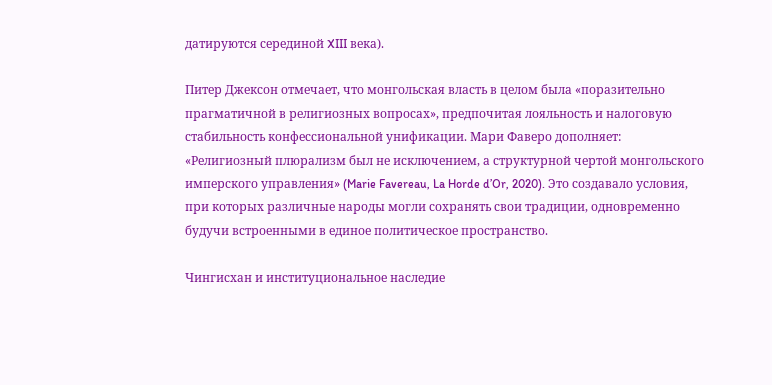датируются серединой XIII века).

Питер Джексон отмечает, что монгольская власть в целом была «поразительно прагматичной в религиозных вопросах», предпочитая лояльность и налоговую стабильность конфессиональной унификации. Мари Фаверо дополняет: «Религиозный плюрализм был не исключением, а структурной чертой монгольского имперского управления» (Marie Favereau, La Horde d’Or, 2020). Это создавало условия, при которых различные народы могли сохранять свои традиции, одновременно будучи встроенными в единое политическое пространство.

Чингисхан и институциональное наследие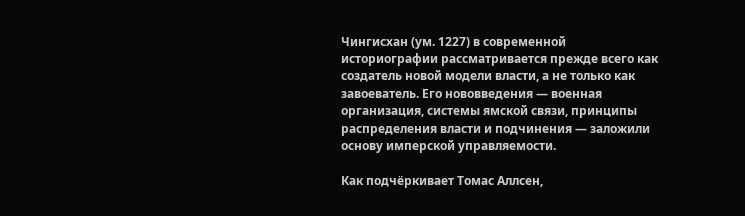Чингисхан (ум. 1227) в современной историографии рассматривается прежде всего как создатель новой модели власти, а не только как завоеватель. Его нововведения — военная организация, системы ямской связи, принципы распределения власти и подчинения — заложили основу имперской управляемости.

Как подчёркивает Томас Аллсен,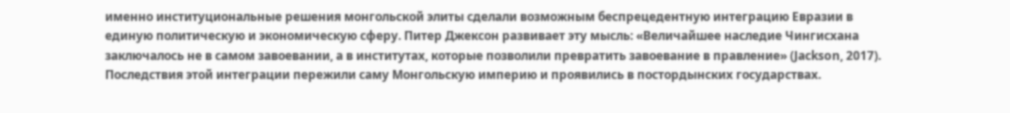именно институциональные решения монгольской элиты сделали возможным беспрецедентную интеграцию Евразии в единую политическую и экономическую сферу. Питер Джексон развивает эту мысль: «Величайшее наследие Чингисхана заключалось не в самом завоевании, а в институтах, которые позволили превратить завоевание в правление» (Jackson, 2017). Последствия этой интеграции пережили саму Монгольскую империю и проявились в постордынских государствах.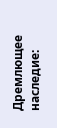Дремлющее наследие: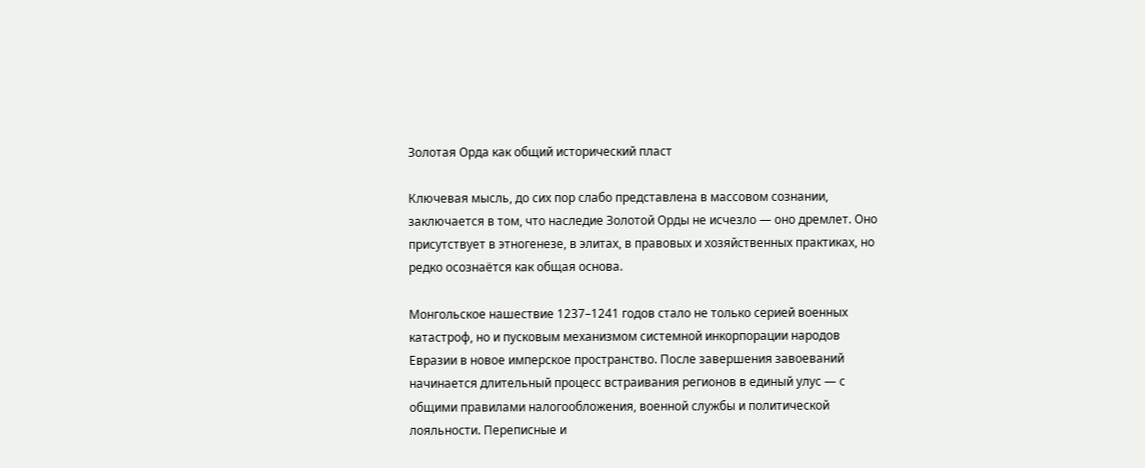Золотая Орда как общий исторический пласт

Ключевая мысль, до сих пор слабо представлена в массовом сознании, заключается в том, что наследие Золотой Орды не исчезло — оно дремлет. Оно присутствует в этногенезе, в элитах, в правовых и хозяйственных практиках, но редко осознаётся как общая основа.

Монгольское нашествие 1237–1241 годов стало не только серией военных катастроф, но и пусковым механизмом системной инкорпорации народов Евразии в новое имперское пространство. После завершения завоеваний начинается длительный процесс встраивания регионов в единый улус — с общими правилами налогообложения, военной службы и политической лояльности. Переписные и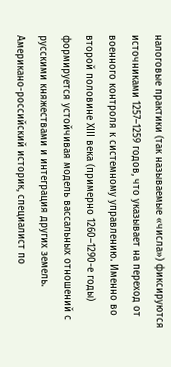налоговые практики (так называемые «числа») фиксируются источниками 1257–1259 годов, что указывает на переход от военного контроля к системному управлению. Именно во второй половине XIII века (примерно 1260–1290-е годы) формируется устойчивая модель вассальных отношений с русскими княжествами и интеграция других земель. Американо-российский историк, специалист по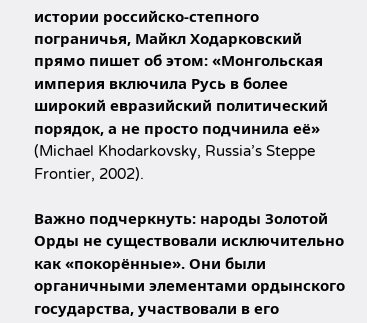истории российско-степного пограничья, Майкл Ходарковский прямо пишет об этом: «Монгольская империя включила Русь в более широкий евразийский политический порядок, а не просто подчинила её» (Michael Khodarkovsky, Russia’s Steppe Frontier, 2002).

Важно подчеркнуть: народы Золотой Орды не существовали исключительно как «покорённые». Они были органичными элементами ордынского государства, участвовали в его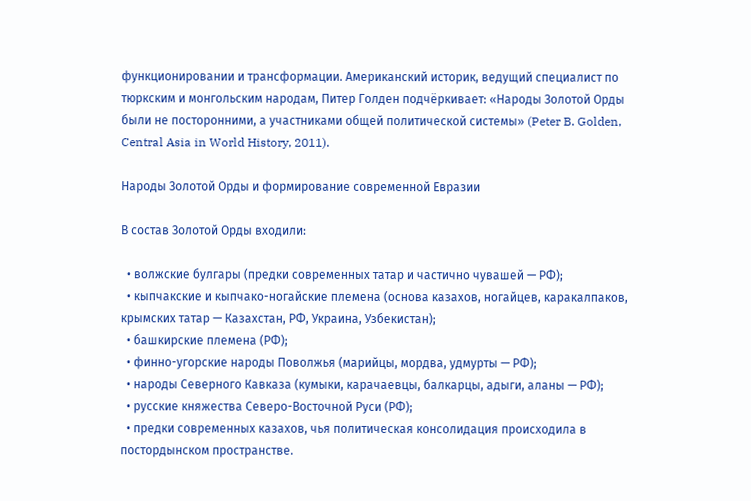функционировании и трансформации. Американский историк, ведущий специалист по тюркским и монгольским народам, Питер Голден подчёркивает: «Народы Золотой Орды были не посторонними, а участниками общей политической системы» (Peter B. Golden, Central Asia in World History, 2011).

Народы Золотой Орды и формирование современной Евразии

В состав Золотой Орды входили:

  • волжские булгары (предки современных татар и частично чувашей — РФ);
  • кыпчакские и кыпчако-ногайские племена (основа казахов, ногайцев, каракалпаков, крымских татар — Казахстан, РФ, Украина, Узбекистан);
  • башкирские племена (РФ);
  • финно-угорские народы Поволжья (марийцы, мордва, удмурты — РФ);
  • народы Северного Кавказа (кумыки, карачаевцы, балкарцы, адыги, аланы — РФ);
  • русские княжества Северо-Восточной Руси (РФ);
  • предки современных казахов, чья политическая консолидация происходила в постордынском пространстве.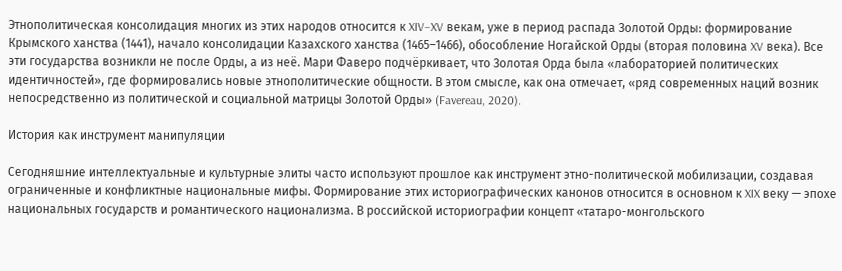Этнополитическая консолидация многих из этих народов относится к XIV–XV векам, уже в период распада Золотой Орды: формирование Крымского ханства (1441), начало консолидации Казахского ханства (1465–1466), обособление Ногайской Орды (вторая половина XV века). Все эти государства возникли не после Орды, а из неё. Мари Фаверо подчёркивает, что Золотая Орда была «лабораторией политических идентичностей», где формировались новые этнополитические общности. В этом смысле, как она отмечает, «ряд современных наций возник непосредственно из политической и социальной матрицы Золотой Орды» (Favereau, 2020).

История как инструмент манипуляции

Сегодняшние интеллектуальные и культурные элиты часто используют прошлое как инструмент этно-политической мобилизации, создавая ограниченные и конфликтные национальные мифы. Формирование этих историографических канонов относится в основном к XIX веку — эпохе национальных государств и романтического национализма. В российской историографии концепт «татаро-монгольского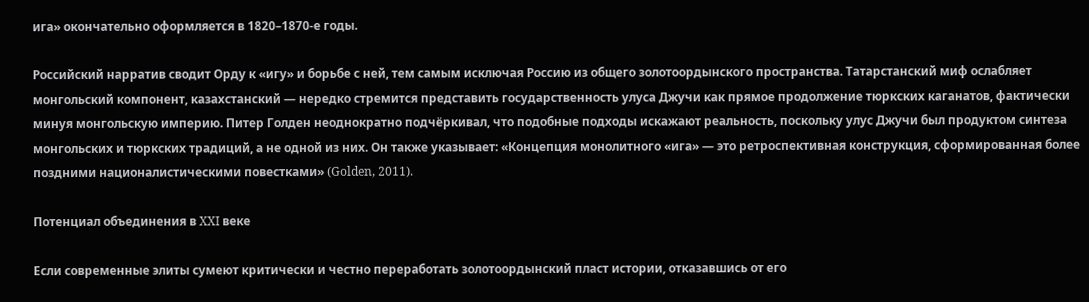ига» окончательно оформляется в 1820–1870-е годы.

Российский нарратив сводит Орду к «игу» и борьбе с ней, тем самым исключая Россию из общего золотоордынского пространства. Татарстанский миф ослабляет монгольский компонент, казахстанский — нередко стремится представить государственность улуса Джучи как прямое продолжение тюркских каганатов, фактически минуя монгольскую империю. Питер Голден неоднократно подчёркивал, что подобные подходы искажают реальность, поскольку улус Джучи был продуктом синтеза монгольских и тюркских традиций, а не одной из них. Он также указывает: «Концепция монолитного «ига» — это ретроспективная конструкция, сформированная более поздними националистическими повестками» (Golden, 2011).

Потенциал объединения в XXI веке

Если современные элиты сумеют критически и честно переработать золотоордынский пласт истории, отказавшись от его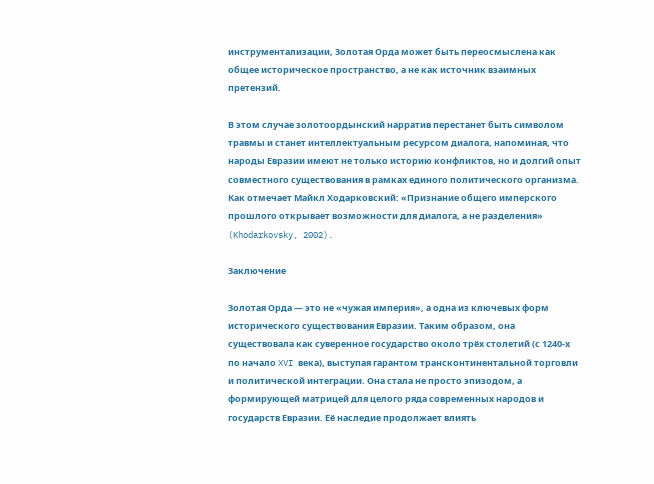инструментализации, Золотая Орда может быть переосмыслена как общее историческое пространство, а не как источник взаимных претензий.

В этом случае золотоордынский нарратив перестанет быть символом травмы и станет интеллектуальным ресурсом диалога, напоминая, что народы Евразии имеют не только историю конфликтов, но и долгий опыт совместного существования в рамках единого политического организма. Как отмечает Майкл Ходарковский: «Признание общего имперского прошлого открывает возможности для диалога, а не разделения» (Khodarkovsky, 2002).

Заключение

Золотая Орда — это не «чужая империя», а одна из ключевых форм исторического существования Евразии. Таким образом, она существовала как суверенное государство около трёх столетий (с 1240-х по начало XVI века), выступая гарантом трансконтинентальной торговли и политической интеграции. Она стала не просто эпизодом, а формирующей матрицей для целого ряда современных народов и государств Евразии. Её наследие продолжает влиять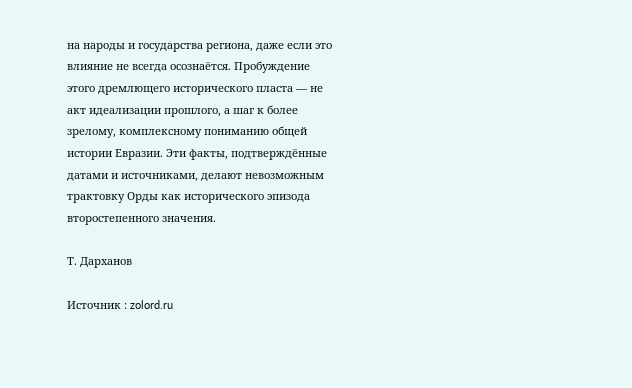на народы и государства региона, даже если это влияние не всегда осознаётся. Пробуждение этого дремлющего исторического пласта — не акт идеализации прошлого, а шаг к более зрелому, комплексному пониманию общей истории Евразии. Эти факты, подтверждённые датами и источниками, делают невозможным трактовку Орды как исторического эпизода второстепенного значения.

Т. Дарханов

Источник : zolord.ru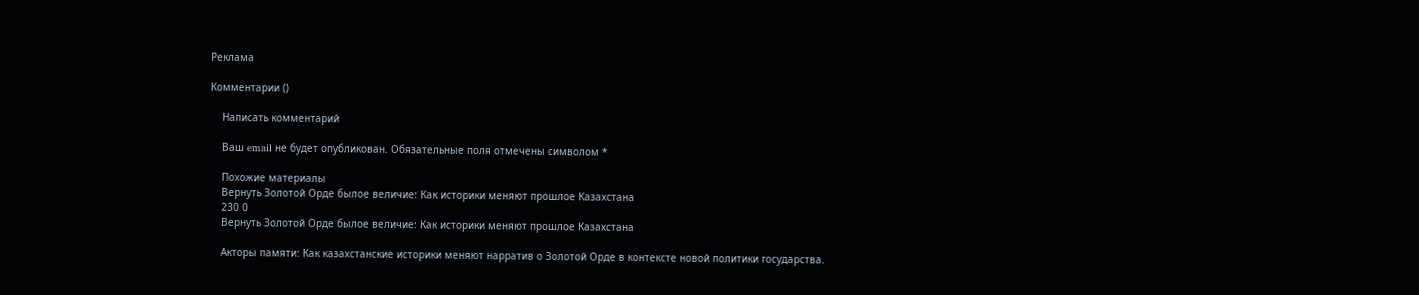Реклама

Комментарии ()

    Написать комментарий

    Ваш email не будет опубликован. Обязательные поля отмечены символом *

    Похожие материалы
    Вернуть Золотой Орде былое величие: Как историки меняют прошлое Казахстана
    230 0
    Вернуть Золотой Орде былое величие: Как историки меняют прошлое Казахстана

    Акторы памяти: Как казахстанские историки меняют нарратив о Золотой Орде в контексте новой политики государства.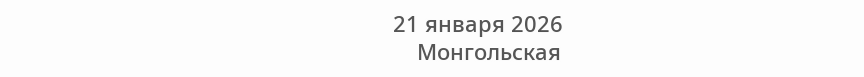21 января 2026
    Монгольская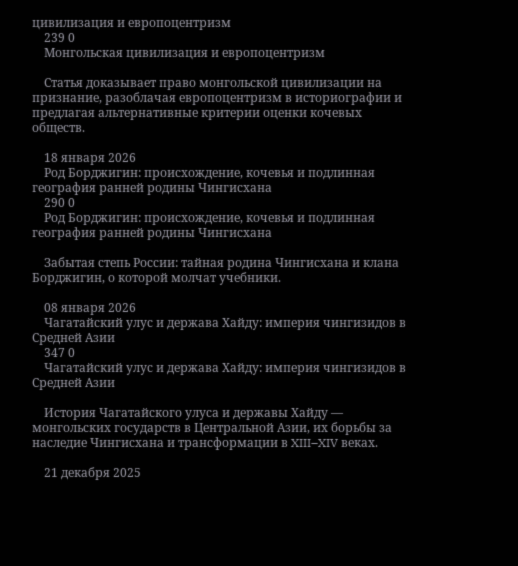цивилизация и европоцентризм
    239 0
    Монгольская цивилизация и европоцентризм

    Статья доказывает право монгольской цивилизации на признание, разоблачая европоцентризм в историографии и предлагая альтернативные критерии оценки кочевых обществ.

    18 января 2026
    Род Борджигин: происхождение, кочевья и подлинная география ранней родины Чингисхана
    290 0
    Род Борджигин: происхождение, кочевья и подлинная география ранней родины Чингисхана

    Забытая степь России: тайная родина Чингисхана и клана Борджигин, о которой молчат учебники.

    08 января 2026
    Чагатайский улус и держава Хайду: империя чингизидов в Средней Азии
    347 0
    Чагатайский улус и держава Хайду: империя чингизидов в Средней Азии

    История Чагатайского улуса и державы Хайду — монгольских государств в Центральной Азии, их борьбы за наследие Чингисхана и трансформации в XIII–XIV веках.

    21 декабря 2025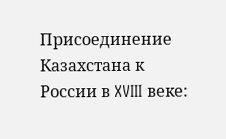Присоединение Казахстана к России в XVIII веке: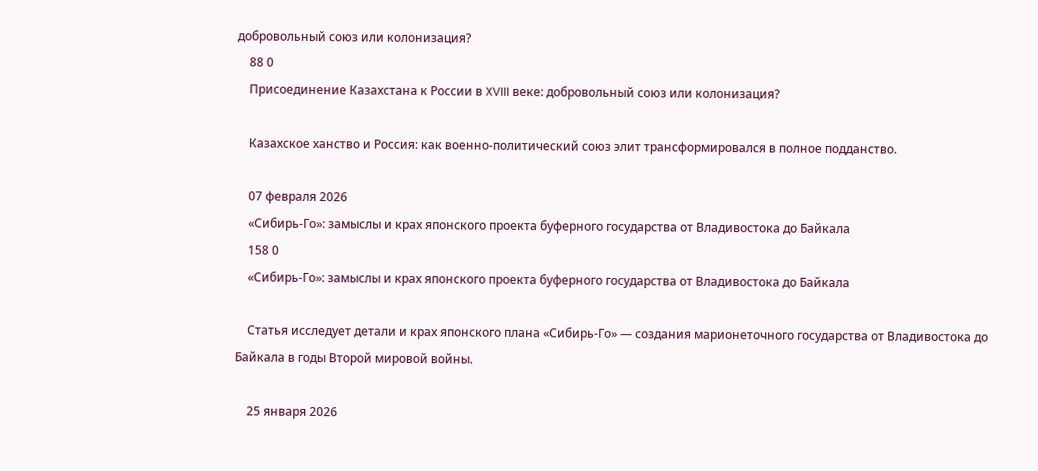добровольный союз или колонизация?
    88 0
    Присоединение Казахстана к России в XVIII веке: добровольный союз или колонизация?

    Казахское ханство и Россия: как военно-политический союз элит трансформировался в полное подданство.

    07 февраля 2026
    «Сибирь-Го»: замыслы и крах японского проекта буферного государства от Владивостока до Байкала
    158 0
    «Сибирь-Го»: замыслы и крах японского проекта буферного государства от Владивостока до Байкала

    Статья исследует детали и крах японского плана «Сибирь-Го» — создания марионеточного государства от Владивостока до Байкала в годы Второй мировой войны.

    25 января 2026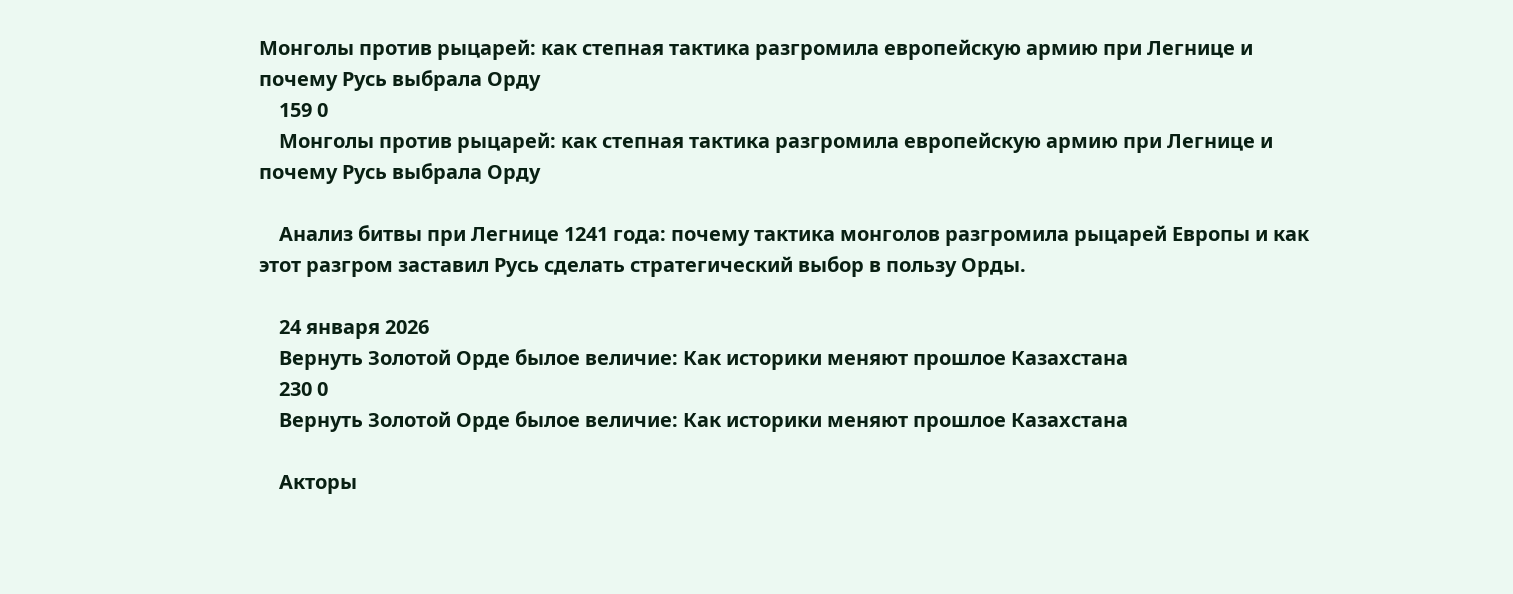Монголы против рыцарей: как степная тактика разгромила европейскую армию при Легнице и почему Русь выбрала Орду
    159 0
    Монголы против рыцарей: как степная тактика разгромила европейскую армию при Легнице и почему Русь выбрала Орду

    Анализ битвы при Легнице 1241 года: почему тактика монголов разгромила рыцарей Европы и как этот разгром заставил Русь сделать стратегический выбор в пользу Орды.

    24 января 2026
    Вернуть Золотой Орде былое величие: Как историки меняют прошлое Казахстана
    230 0
    Вернуть Золотой Орде былое величие: Как историки меняют прошлое Казахстана

    Акторы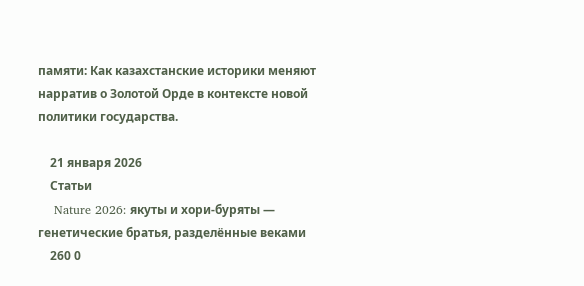памяти: Как казахстанские историки меняют нарратив о Золотой Орде в контексте новой политики государства.

    21 января 2026
    Статьи
    Nature 2026: якуты и хори-буряты — генетические братья, разделённые веками
    260 0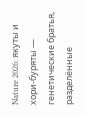Nature 2026: якуты и хори-буряты — генетические братья, разделённые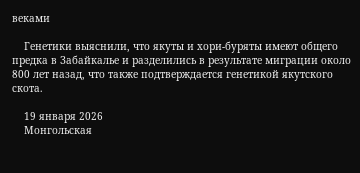веками

    Генетики выяснили, что якуты и хори-буряты имеют общего предка в Забайкалье и разделились в результате миграции около 800 лет назад, что также подтверждается генетикой якутского скота.

    19 января 2026
    Монгольская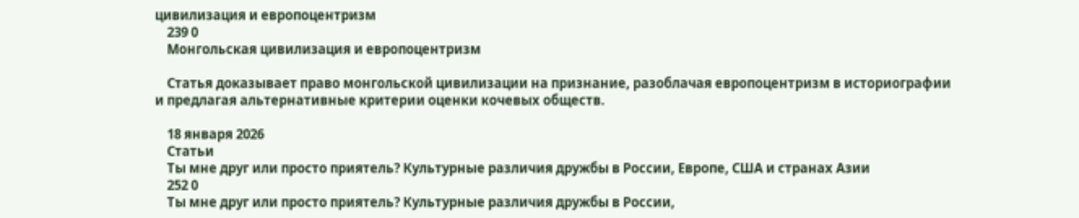цивилизация и европоцентризм
    239 0
    Монгольская цивилизация и европоцентризм

    Статья доказывает право монгольской цивилизации на признание, разоблачая европоцентризм в историографии и предлагая альтернативные критерии оценки кочевых обществ.

    18 января 2026
    Статьи
    Ты мне друг или просто приятель? Культурные различия дружбы в России, Европе, США и странах Азии
    252 0
    Ты мне друг или просто приятель? Культурные различия дружбы в России,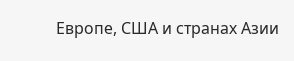Европе, США и странах Азии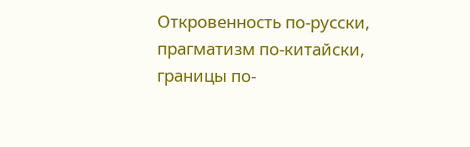Откровенность по-русски, прагматизм по-китайски, границы по-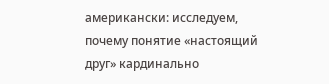американски: исследуем, почему понятие «настоящий друг» кардинально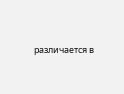различается в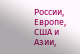России, Европе, США и Азии,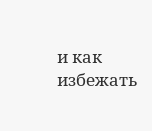и как избежать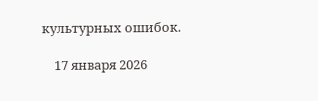культурных ошибок.

    17 января 2026